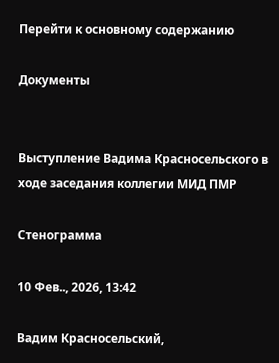Перейти к основному содержанию

Документы


Выступление Вадима Красносельского в ходе заседания коллегии МИД ПМР

Стенограмма

10 Фев.., 2026, 13:42

Вадим Красносельский,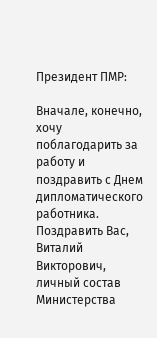Президент ПМР:

Вначале, конечно, хочу поблагодарить за работу и поздравить с Днем дипломатического работника. Поздравить Вас, Виталий Викторович, личный состав Министерства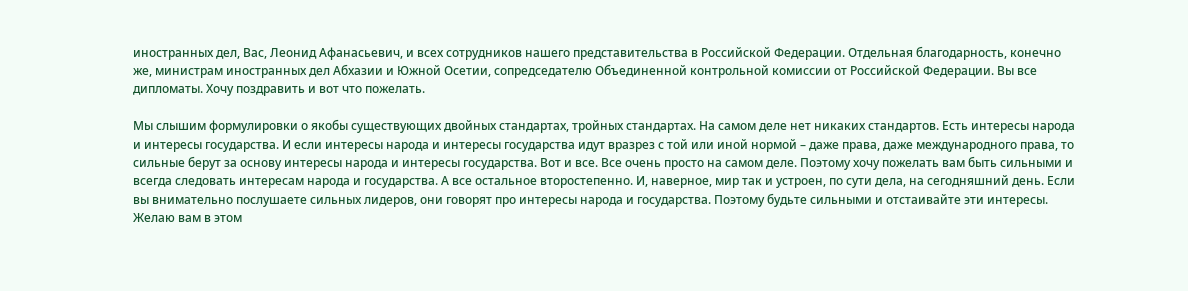иностранных дел, Вас, Леонид Афанасьевич, и всех сотрудников нашего представительства в Российской Федерации. Отдельная благодарность, конечно же, министрам иностранных дел Абхазии и Южной Осетии, сопредседателю Объединенной контрольной комиссии от Российской Федерации. Вы все дипломаты. Хочу поздравить и вот что пожелать.

Мы слышим формулировки о якобы существующих двойных стандартах, тройных стандартах. На самом деле нет никаких стандартов. Есть интересы народа и интересы государства. И если интересы народа и интересы государства идут вразрез с той или иной нормой – даже права, даже международного права, то сильные берут за основу интересы народа и интересы государства. Вот и все. Все очень просто на самом деле. Поэтому хочу пожелать вам быть сильными и всегда следовать интересам народа и государства. А все остальное второстепенно. И, наверное, мир так и устроен, по сути дела, на сегодняшний день. Если вы внимательно послушаете сильных лидеров, они говорят про интересы народа и государства. Поэтому будьте сильными и отстаивайте эти интересы. Желаю вам в этом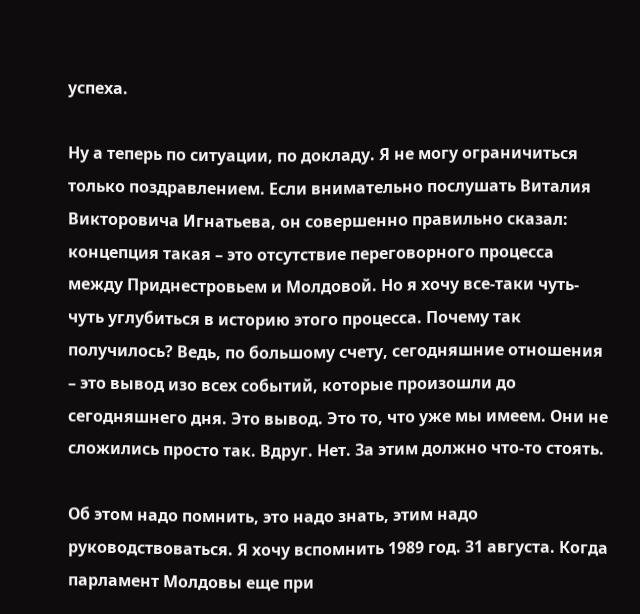успеха.

Ну а теперь по ситуации, по докладу. Я не могу ограничиться только поздравлением. Если внимательно послушать Виталия Викторовича Игнатьева, он совершенно правильно сказал: концепция такая – это отсутствие переговорного процесса между Приднестровьем и Молдовой. Но я хочу все-таки чуть-чуть углубиться в историю этого процесса. Почему так получилось? Ведь, по большому счету, сегодняшние отношения – это вывод изо всех событий, которые произошли до сегодняшнего дня. Это вывод. Это то, что уже мы имеем. Они не сложились просто так. Вдруг. Нет. За этим должно что-то стоять.

Об этом надо помнить, это надо знать, этим надо руководствоваться. Я хочу вспомнить 1989 год. 31 августа. Когда парламент Молдовы еще при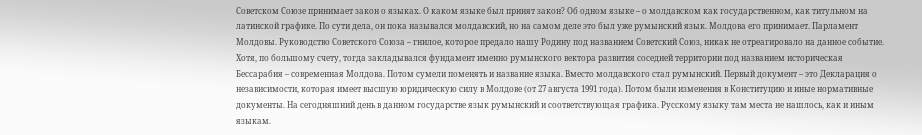Советском Союзе принимает закон о языках. О каком языке был принят закон? Об одном языке – о молдавском как государственном, как титульном на латинской графике. По сути дела, он пока назывался молдавский, но на самом деле это был уже румынский язык. Молдова его принимает. Парламент Молдовы. Руководство Советского Союза – гнилое, которое предало нашу Родину под названием Советский Союз, никак не отреагировало на данное событие. Хотя, по большому счету, тогда закладывался фундамент именно румынского вектора развития соседней территории под названием историческая Бессарабия – современная Молдова. Потом сумели поменять и название языка. Вместо молдавского стал румынский. Первый документ – это Декларация о независимости, которая имеет высшую юридическую силу в Молдове (от 27 августа 1991 года). Потом были изменения в Конституцию и иные нормативные документы. На сегодняшний день в данном государстве язык румынский и соответствующая графика. Русскому языку там места не нашлось, как и иным языкам.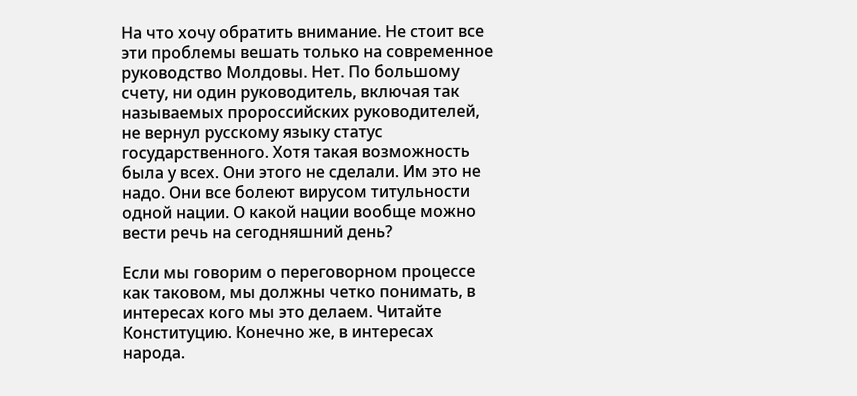На что хочу обратить внимание. Не стоит все эти проблемы вешать только на современное руководство Молдовы. Нет. По большому счету, ни один руководитель, включая так называемых пророссийских руководителей, не вернул русскому языку статус государственного. Хотя такая возможность была у всех. Они этого не сделали. Им это не надо. Они все болеют вирусом титульности одной нации. О какой нации вообще можно вести речь на сегодняшний день?

Если мы говорим о переговорном процессе как таковом, мы должны четко понимать, в интересах кого мы это делаем. Читайте Конституцию. Конечно же, в интересах народа.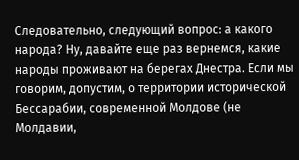Следовательно, следующий вопрос: а какого народа? Ну, давайте еще раз вернемся, какие народы проживают на берегах Днестра. Если мы говорим, допустим, о территории исторической Бессарабии, современной Молдове (не Молдавии,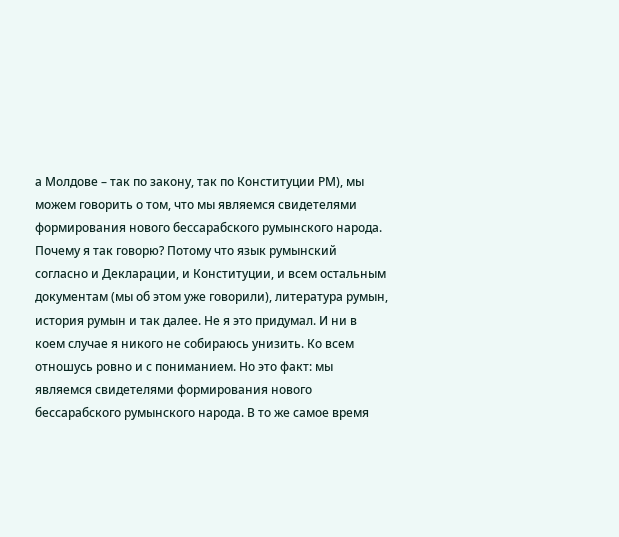а Молдове – так по закону, так по Конституции РМ), мы можем говорить о том, что мы являемся свидетелями формирования нового бессарабского румынского народа. Почему я так говорю? Потому что язык румынский согласно и Декларации, и Конституции, и всем остальным документам (мы об этом уже говорили), литература румын, история румын и так далее. Не я это придумал. И ни в коем случае я никого не собираюсь унизить. Ко всем отношусь ровно и с пониманием. Но это факт: мы являемся свидетелями формирования нового бессарабского румынского народа. В то же самое время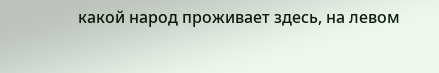какой народ проживает здесь, на левом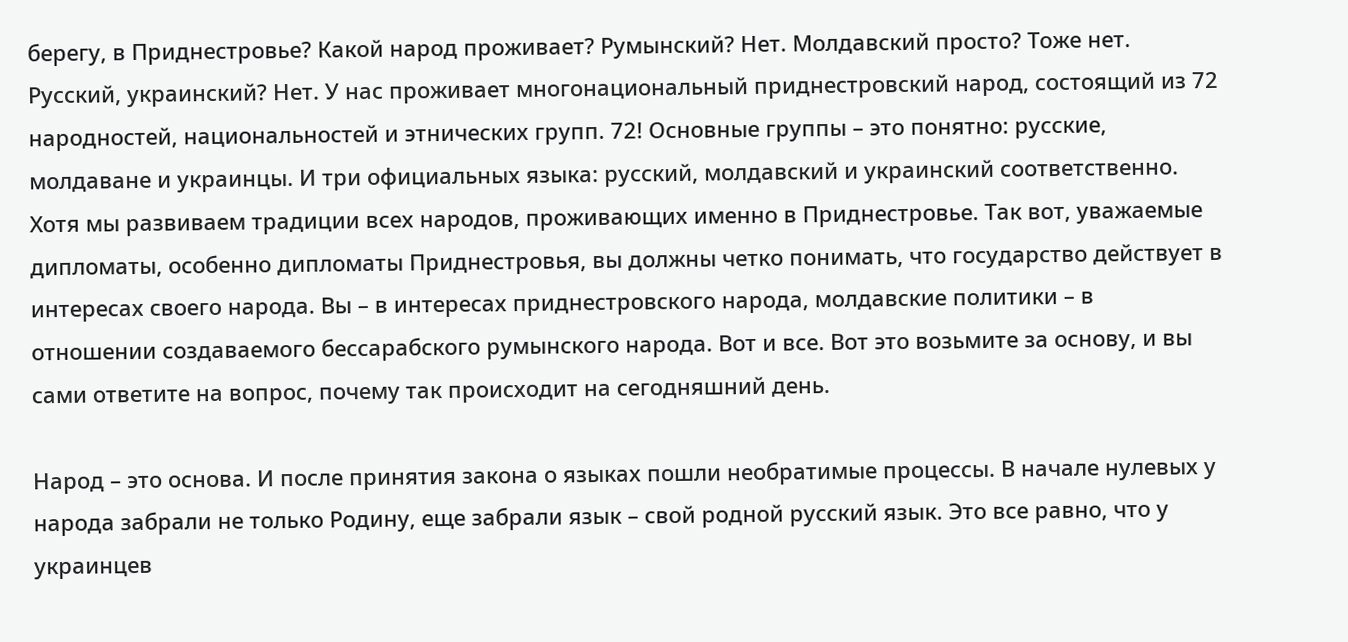берегу, в Приднестровье? Какой народ проживает? Румынский? Нет. Молдавский просто? Тоже нет. Русский, украинский? Нет. У нас проживает многонациональный приднестровский народ, состоящий из 72 народностей, национальностей и этнических групп. 72! Основные группы – это понятно: русские, молдаване и украинцы. И три официальных языка: русский, молдавский и украинский соответственно. Хотя мы развиваем традиции всех народов, проживающих именно в Приднестровье. Так вот, уважаемые дипломаты, особенно дипломаты Приднестровья, вы должны четко понимать, что государство действует в интересах своего народа. Вы – в интересах приднестровского народа, молдавские политики – в отношении создаваемого бессарабского румынского народа. Вот и все. Вот это возьмите за основу, и вы сами ответите на вопрос, почему так происходит на сегодняшний день.

Народ – это основа. И после принятия закона о языках пошли необратимые процессы. В начале нулевых у народа забрали не только Родину, еще забрали язык – свой родной русский язык. Это все равно, что у украинцев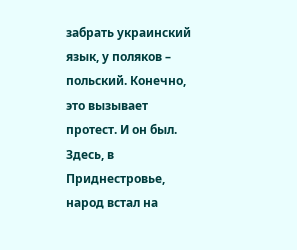забрать украинский язык, у поляков – польский. Конечно, это вызывает протест. И он был. Здесь, в Приднестровье, народ встал на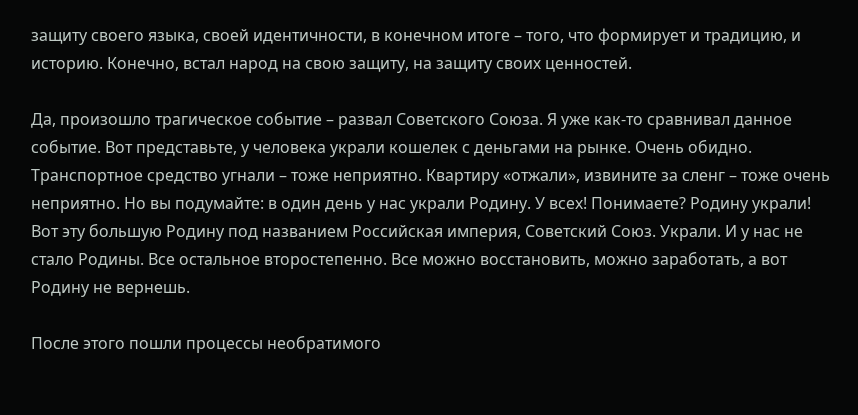защиту своего языка, своей идентичности, в конечном итоге – того, что формирует и традицию, и историю. Конечно, встал народ на свою защиту, на защиту своих ценностей.

Да, произошло трагическое событие – развал Советского Союза. Я уже как-то сравнивал данное событие. Вот представьте, у человека украли кошелек с деньгами на рынке. Очень обидно. Транспортное средство угнали – тоже неприятно. Квартиру «отжали», извините за сленг – тоже очень неприятно. Но вы подумайте: в один день у нас украли Родину. У всех! Понимаете? Родину украли! Вот эту большую Родину под названием Российская империя, Советский Союз. Украли. И у нас не стало Родины. Все остальное второстепенно. Все можно восстановить, можно заработать, а вот Родину не вернешь.

После этого пошли процессы необратимого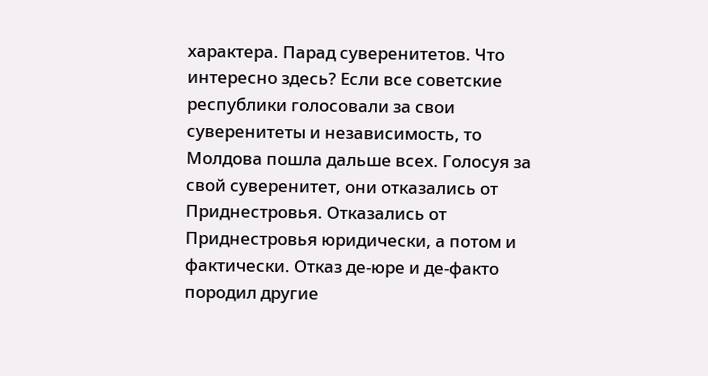характера. Парад суверенитетов. Что интересно здесь? Если все советские республики голосовали за свои суверенитеты и независимость, то Молдова пошла дальше всех. Голосуя за свой суверенитет, они отказались от Приднестровья. Отказались от Приднестровья юридически, а потом и фактически. Отказ де-юре и де-факто породил другие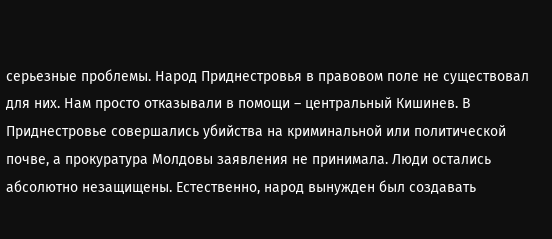серьезные проблемы. Народ Приднестровья в правовом поле не существовал для них. Нам просто отказывали в помощи – центральный Кишинев. В Приднестровье совершались убийства на криминальной или политической почве, а прокуратура Молдовы заявления не принимала. Люди остались абсолютно незащищены. Естественно, народ вынужден был создавать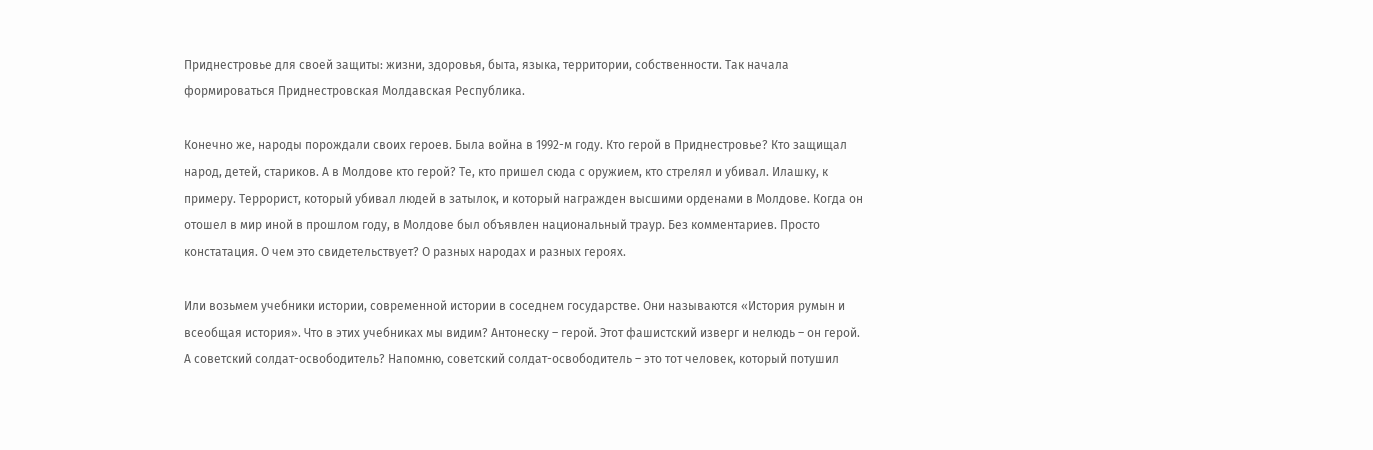Приднестровье для своей защиты: жизни, здоровья, быта, языка, территории, собственности. Так начала формироваться Приднестровская Молдавская Республика.

Конечно же, народы порождали своих героев. Была война в 1992-м году. Кто герой в Приднестровье? Кто защищал народ, детей, стариков. А в Молдове кто герой? Те, кто пришел сюда с оружием, кто стрелял и убивал. Илашку, к примеру. Террорист, который убивал людей в затылок, и который награжден высшими орденами в Молдове. Когда он отошел в мир иной в прошлом году, в Молдове был объявлен национальный траур. Без комментариев. Просто констатация. О чем это свидетельствует? О разных народах и разных героях.

Или возьмем учебники истории, современной истории в соседнем государстве. Они называются «История румын и всеобщая история». Что в этих учебниках мы видим? Антонеску – герой. Этот фашистский изверг и нелюдь – он герой. А советский солдат-освободитель? Напомню, советский солдат-освободитель – это тот человек, который потушил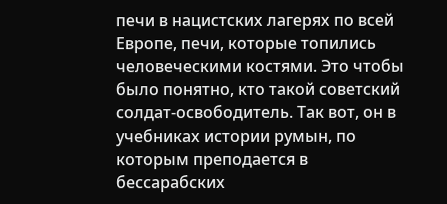печи в нацистских лагерях по всей Европе, печи, которые топились человеческими костями. Это чтобы было понятно, кто такой советский солдат-освободитель. Так вот, он в учебниках истории румын, по которым преподается в бессарабских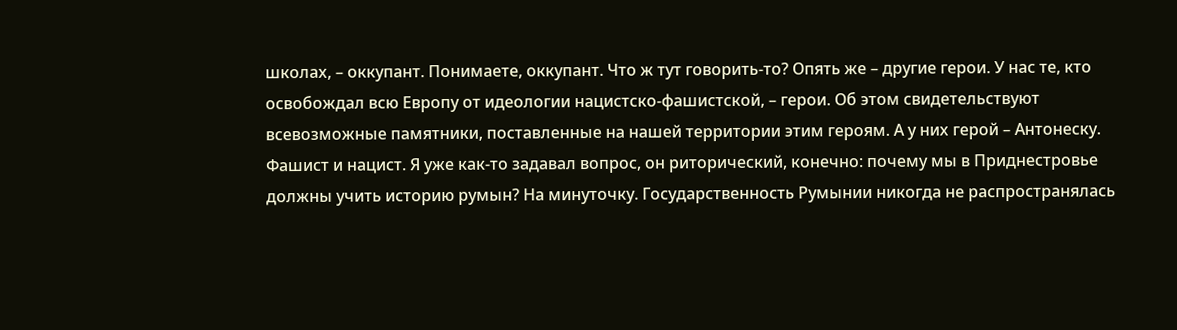школах, – оккупант. Понимаете, оккупант. Что ж тут говорить-то? Опять же – другие герои. У нас те, кто освобождал всю Европу от идеологии нацистско-фашистской, – герои. Об этом свидетельствуют всевозможные памятники, поставленные на нашей территории этим героям. А у них герой – Антонеску. Фашист и нацист. Я уже как-то задавал вопрос, он риторический, конечно: почему мы в Приднестровье должны учить историю румын? На минуточку. Государственность Румынии никогда не распространялась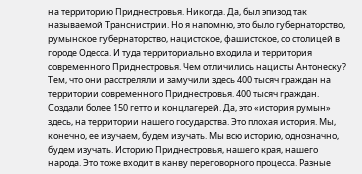на территорию Приднестровья. Никогда. Да, был эпизод так называемой Транснистрии. Но я напомню, это было губернаторство, румынское губернаторство, нацистское, фашистское, со столицей в городе Одесса. И туда территориально входила и территория современного Приднестровья. Чем отличились нацисты Антонеску? Тем, что они расстреляли и замучили здесь 400 тысяч граждан на территории современного Приднестровья. 400 тысяч граждан. Создали более 150 гетто и концлагерей. Да, это «история румын» здесь, на территории нашего государства. Это плохая история. Мы, конечно, ее изучаем, будем изучать. Мы всю историю, однозначно, будем изучать. Историю Приднестровья, нашего края, нашего народа. Это тоже входит в канву переговорного процесса. Разные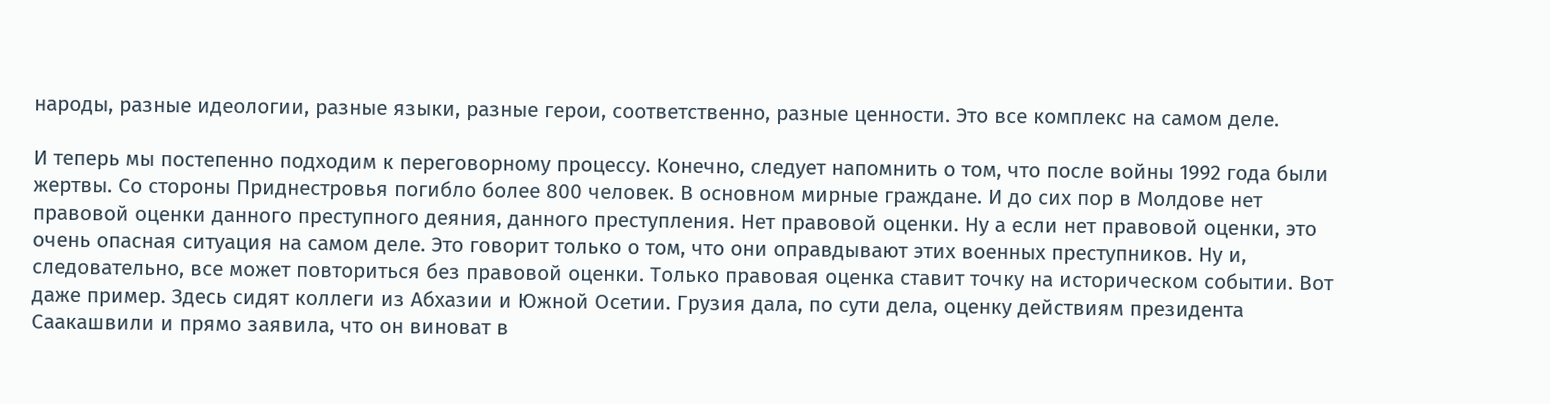народы, разные идеологии, разные языки, разные герои, соответственно, разные ценности. Это все комплекс на самом деле.

И теперь мы постепенно подходим к переговорному процессу. Конечно, следует напомнить о том, что после войны 1992 года были жертвы. Со стороны Приднестровья погибло более 800 человек. В основном мирные граждане. И до сих пор в Молдове нет правовой оценки данного преступного деяния, данного преступления. Нет правовой оценки. Ну а если нет правовой оценки, это очень опасная ситуация на самом деле. Это говорит только о том, что они оправдывают этих военных преступников. Ну и, следовательно, все может повториться без правовой оценки. Только правовая оценка ставит точку на историческом событии. Вот даже пример. Здесь сидят коллеги из Абхазии и Южной Осетии. Грузия дала, по сути дела, оценку действиям президента Саакашвили и прямо заявила, что он виноват в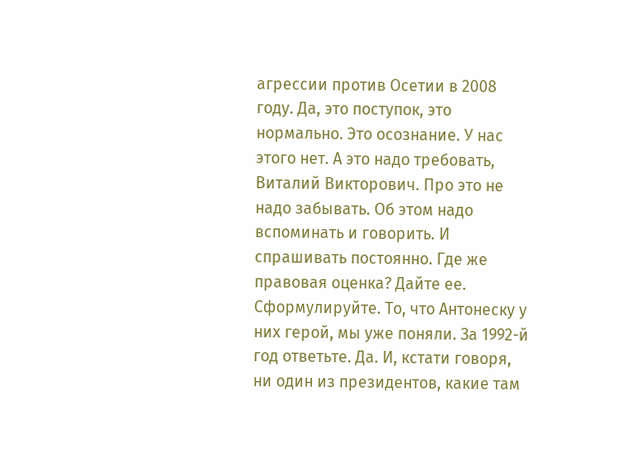агрессии против Осетии в 2008 году. Да, это поступок, это нормально. Это осознание. У нас этого нет. А это надо требовать, Виталий Викторович. Про это не надо забывать. Об этом надо вспоминать и говорить. И спрашивать постоянно. Где же правовая оценка? Дайте ее. Сформулируйте. То, что Антонеску у них герой, мы уже поняли. За 1992-й год ответьте. Да. И, кстати говоря, ни один из президентов, какие там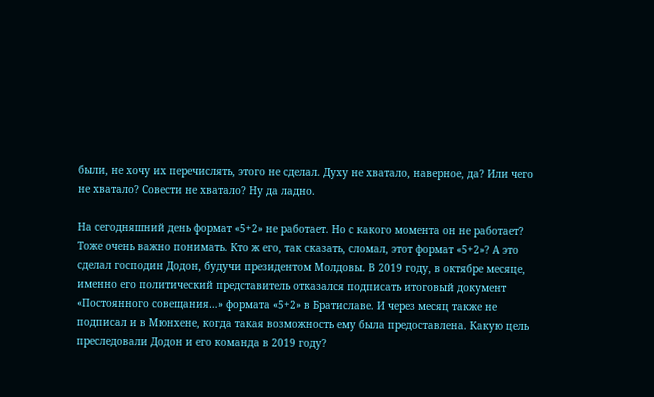были, не хочу их перечислять, этого не сделал. Духу не хватало, наверное, да? Или чего не хватало? Совести не хватало? Ну да ладно.

На сегодняшний день формат «5+2» не работает. Но с какого момента он не работает? Тоже очень важно понимать. Кто ж его, так сказать, сломал, этот формат «5+2»? А это сделал господин Додон, будучи президентом Молдовы. В 2019 году, в октябре месяце, именно его политический представитель отказался подписать итоговый документ «Постоянного совещания…» формата «5+2» в Братиславе. И через месяц также не подписал и в Мюнхене, когда такая возможность ему была предоставлена. Какую цель преследовали Додон и его команда в 2019 году?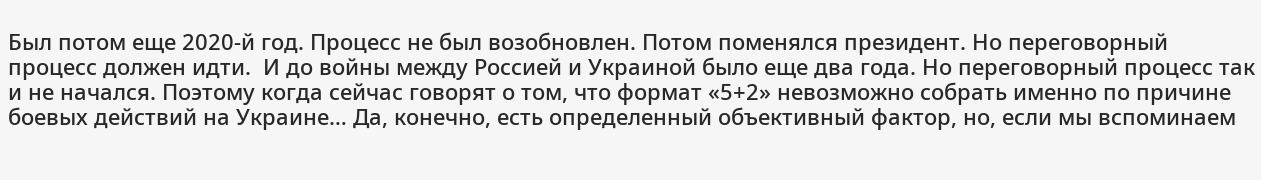Был потом еще 2020-й год. Процесс не был возобновлен. Потом поменялся президент. Но переговорный процесс должен идти.  И до войны между Россией и Украиной было еще два года. Но переговорный процесс так и не начался. Поэтому когда сейчас говорят о том, что формат «5+2» невозможно собрать именно по причине боевых действий на Украине… Да, конечно, есть определенный объективный фактор, но, если мы вспоминаем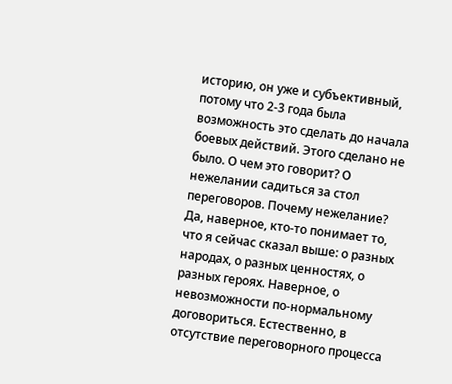историю, он уже и субъективный, потому что 2-3 года была возможность это сделать до начала боевых действий. Этого сделано не было. О чем это говорит? О нежелании садиться за стол переговоров. Почему нежелание? Да, наверное, кто-то понимает то, что я сейчас сказал выше: о разных народах, о разных ценностях, о разных героях. Наверное, о невозможности по-нормальному договориться. Естественно, в отсутствие переговорного процесса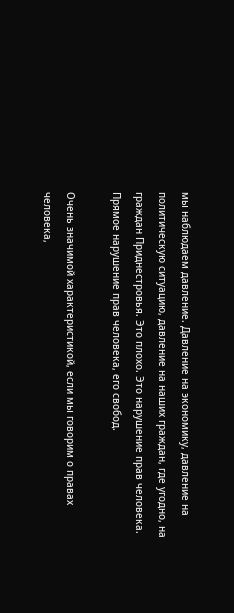мы наблюдаем давление. Давление на экономику, давление на политическую ситуацию, давление на наших граждан, где угодно, на граждан Приднестровья. Это плохо. Это нарушение прав человека. Прямое нарушение прав человека, его свобод.

Очень значимой характеристикой, если мы говорим о правах человека,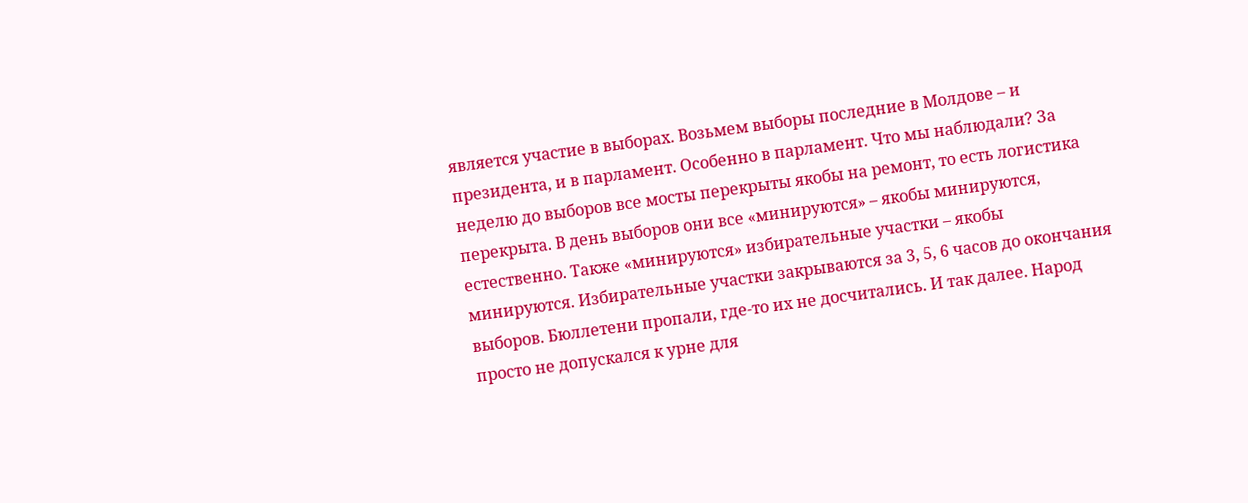является участие в выборах. Возьмем выборы последние в Молдове – и президента, и в парламент. Особенно в парламент. Что мы наблюдали? За неделю до выборов все мосты перекрыты якобы на ремонт, то есть логистика перекрыта. В день выборов они все «минируются» – якобы минируются, естественно. Также «минируются» избирательные участки – якобы минируются. Избирательные участки закрываются за 3, 5, 6 часов до окончания выборов. Бюллетени пропали, где-то их не досчитались. И так далее. Народ просто не допускался к урне для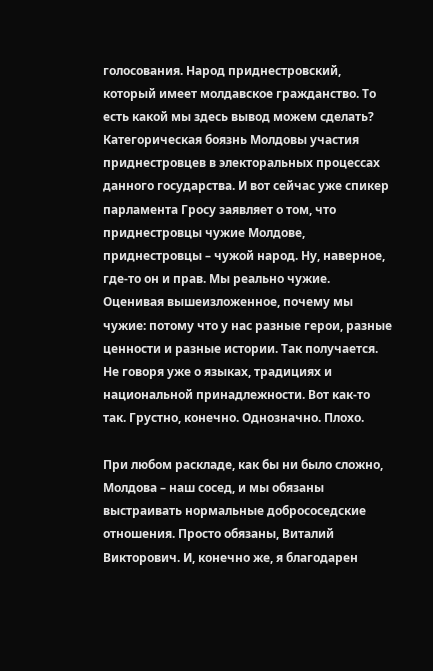голосования. Народ приднестровский, который имеет молдавское гражданство. То есть какой мы здесь вывод можем сделать? Категорическая боязнь Молдовы участия приднестровцев в электоральных процессах данного государства. И вот сейчас уже спикер парламента Гросу заявляет о том, что приднестровцы чужие Молдове, приднестровцы – чужой народ. Ну, наверное, где-то он и прав. Мы реально чужие. Оценивая вышеизложенное, почему мы чужие: потому что у нас разные герои, разные ценности и разные истории. Так получается. Не говоря уже о языках, традициях и национальной принадлежности. Вот как-то так. Грустно, конечно. Однозначно. Плохо.

При любом раскладе, как бы ни было сложно, Молдова – наш сосед, и мы обязаны выстраивать нормальные добрососедские отношения. Просто обязаны, Виталий Викторович. И, конечно же, я благодарен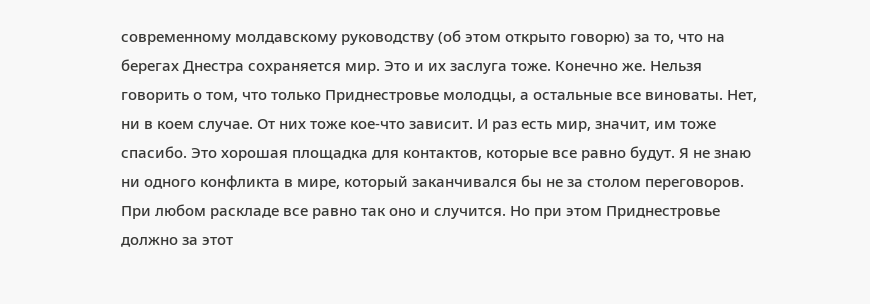современному молдавскому руководству (об этом открыто говорю) за то, что на берегах Днестра сохраняется мир. Это и их заслуга тоже. Конечно же. Нельзя говорить о том, что только Приднестровье молодцы, а остальные все виноваты. Нет, ни в коем случае. От них тоже кое-что зависит. И раз есть мир, значит, им тоже спасибо. Это хорошая площадка для контактов, которые все равно будут. Я не знаю ни одного конфликта в мире, который заканчивался бы не за столом переговоров. При любом раскладе все равно так оно и случится. Но при этом Приднестровье должно за этот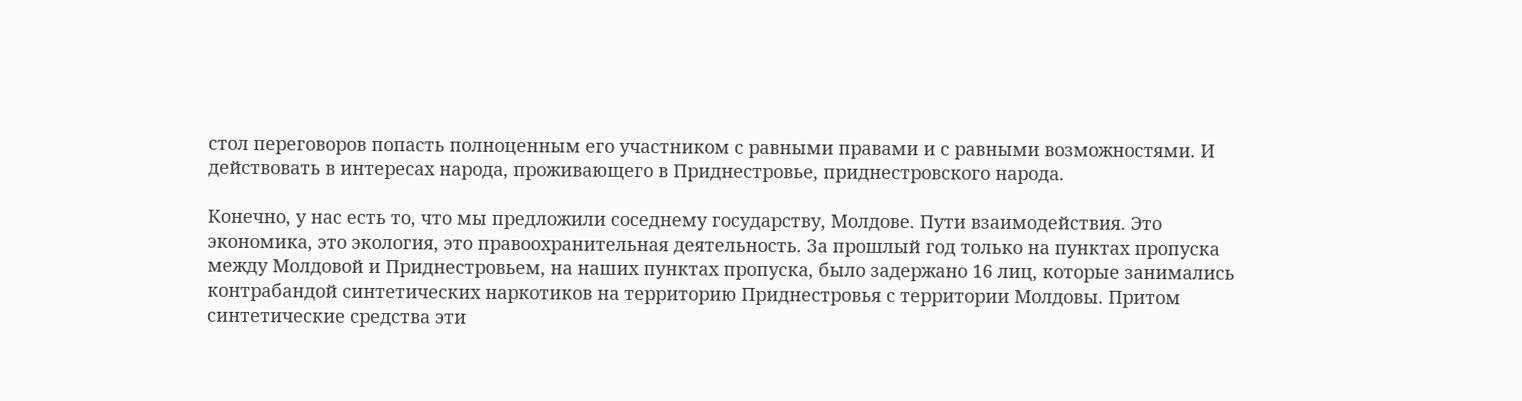стол переговоров попасть полноценным его участником с равными правами и с равными возможностями. И действовать в интересах народа, проживающего в Приднестровье, приднестровского народа.

Конечно, у нас есть то, что мы предложили соседнему государству, Молдове. Пути взаимодействия. Это экономика, это экология, это правоохранительная деятельность. За прошлый год только на пунктах пропуска между Молдовой и Приднестровьем, на наших пунктах пропуска, было задержано 16 лиц, которые занимались контрабандой синтетических наркотиков на территорию Приднестровья с территории Молдовы. Притом синтетические средства эти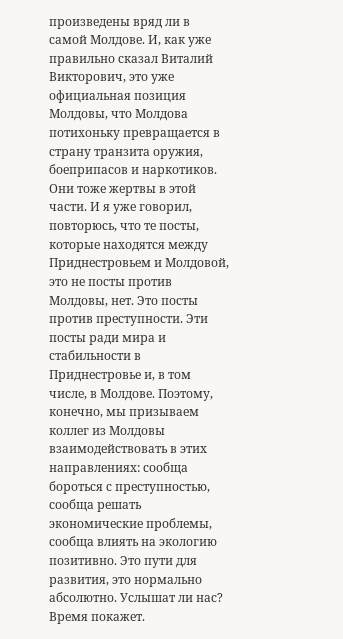произведены вряд ли в самой Молдове. И, как уже правильно сказал Виталий Викторович, это уже официальная позиция Молдовы, что Молдова потихоньку превращается в страну транзита оружия, боеприпасов и наркотиков. Они тоже жертвы в этой части. И я уже говорил, повторюсь, что те посты, которые находятся между Приднестровьем и Молдовой, это не посты против Молдовы, нет. Это посты против преступности. Эти посты ради мира и стабильности в Приднестровье и, в том числе, в Молдове. Поэтому, конечно, мы призываем коллег из Молдовы взаимодействовать в этих направлениях: сообща бороться с преступностью, сообща решать экономические проблемы, сообща влиять на экологию позитивно. Это пути для развития, это нормально абсолютно. Услышат ли нас? Время покажет.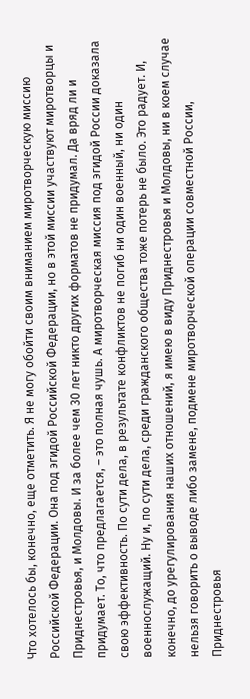Что хотелось бы, конечно, еще отметить. Я не могу обойти своим вниманием миротворческую миссию Российской Федерации. Она под эгидой Российской Федерации, но в этой миссии участвуют миротворцы и Приднестровья, и Молдовы. И за более чем 30 лет никто других форматов не придумал. Да вряд ли и придумает. То, что предлагается, – это полная чушь. А миротворческая миссия под эгидой России доказала свою эффективность. По сути дела, в результате конфликтов не погиб ни один военный, ни один военнослужащий. Ну и, по сути дела, среди гражданского общества тоже потерь не было. Это радует. И, конечно, до урегулирования наших отношений, я имею в виду Приднестровья и Молдовы, ни в коем случае нельзя говорить о выводе либо замене, подмене миротворческой операции совместной России, Приднестровья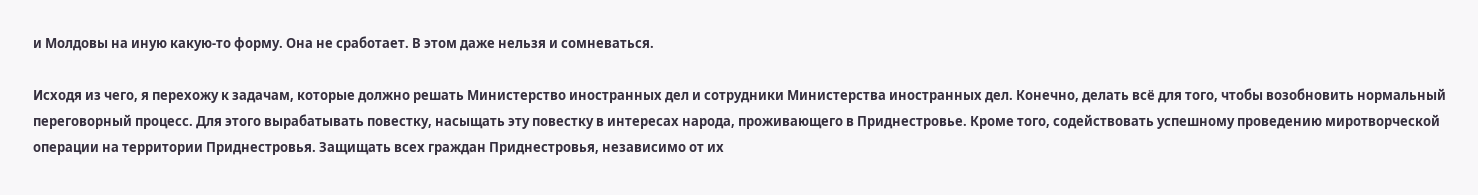и Молдовы на иную какую-то форму. Она не сработает. В этом даже нельзя и сомневаться.

Исходя из чего, я перехожу к задачам, которые должно решать Министерство иностранных дел и сотрудники Министерства иностранных дел. Конечно, делать всё для того, чтобы возобновить нормальный переговорный процесс. Для этого вырабатывать повестку, насыщать эту повестку в интересах народа, проживающего в Приднестровье. Кроме того, содействовать успешному проведению миротворческой операции на территории Приднестровья. Защищать всех граждан Приднестровья, независимо от их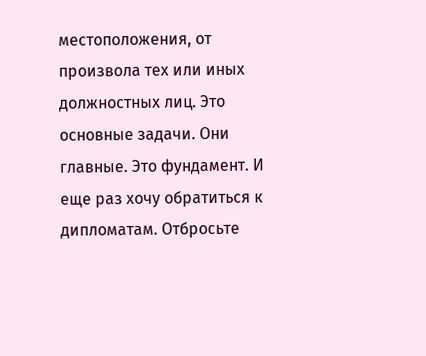местоположения, от произвола тех или иных должностных лиц. Это основные задачи. Они главные. Это фундамент. И еще раз хочу обратиться к дипломатам. Отбросьте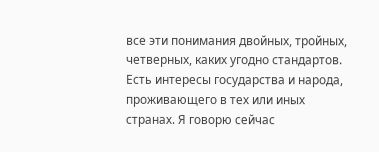все эти понимания двойных, тройных, четверных, каких угодно стандартов. Есть интересы государства и народа, проживающего в тех или иных странах. Я говорю сейчас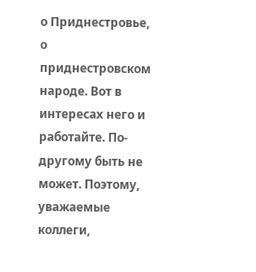о Приднестровье, о приднестровском народе. Вот в интересах него и работайте. По-другому быть не может. Поэтому, уважаемые коллеги,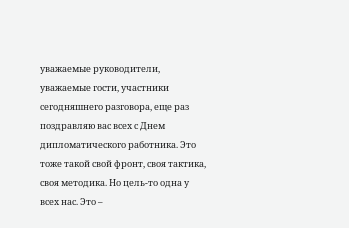уважаемые руководители, уважаемые гости, участники сегодняшнего разговора, еще раз поздравляю вас всех с Днем дипломатического работника. Это тоже такой свой фронт, своя тактика, своя методика. Но цель-то одна у всех нас. Это –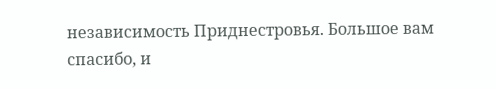независимость Приднестровья. Большое вам спасибо, и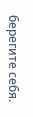берегите себя.